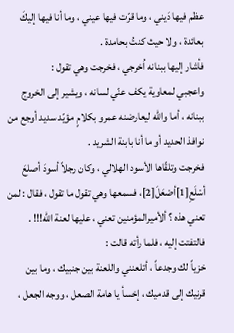عظم فيها دَيني ، وما قرّت فيها عيني ، وما أنا فيها إليكَ بعائدة ، ولا حيث كنتُ بحامدة .
فأشار إليها ببنانه اُخرجي ، فخرجت وهي تقول :
واعجبي لمعاوية يكف عنّي لسانه ، ويشير إلى الخروج ببنانه ، أما والله ليعارضنه عمرو بكلامٍ مؤيّد سديد أوجع من نوافذ الحديد أو ما أنا بابنة الشريد .
فخرجت وتلقّاها الأسود الهلالي ، وكان رجلاً أسودَ أصلعَ أسْلَعِ[1]أصْعَلَ[2]، فسمعها وهي تقول ما تقول ، فقال : لمن تعني هذه ؟ ألأميرالمؤمنين تعني ، عليها لعنة الله!!! .
فالتفتت إليه ، فلما رأته قالت :
خزياً لك وجدعاً ، أتلعنني واللعنة بين جنبيك ، وما بين قرنيك إلى قدميك ، إخسأ يا هامة الصعل ، ووجه الجعل ،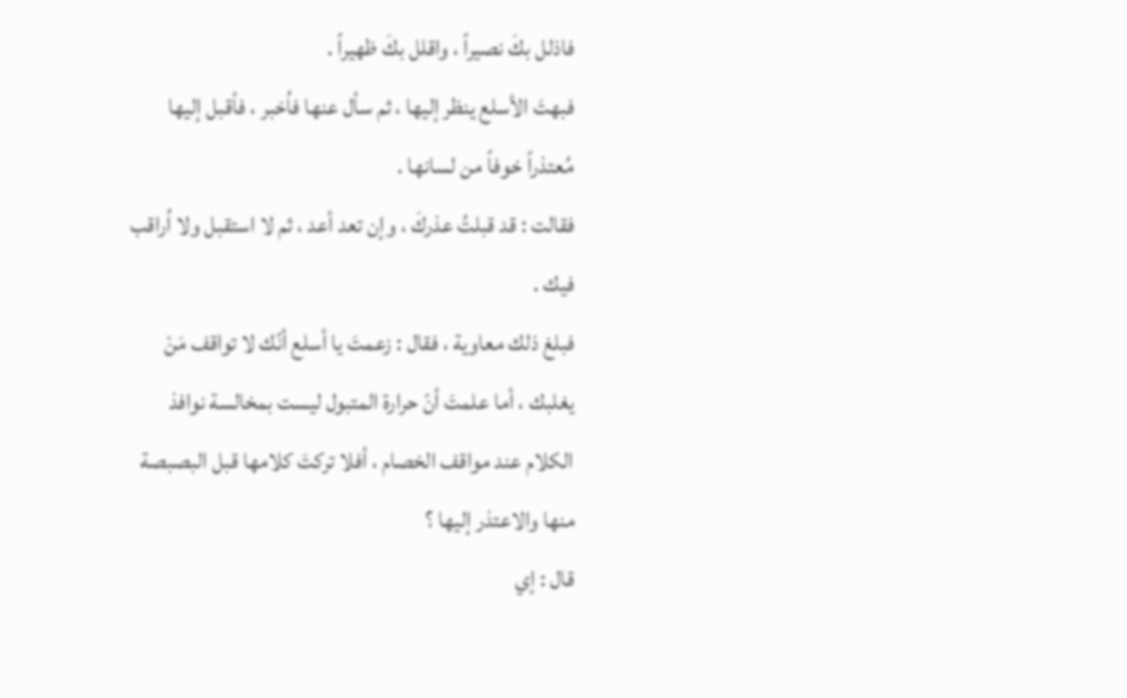فاذلل بكَ نصيراً ، واقلل بكَ ظهيراً .
فبهتَ الأسلع ينظر إليها ، ثم سأل عنها فاُخبر ، فأقبل إليها مُعتذراً خوفاً من لسانها .
فقالت : قد قبلتُ عذركَ ، وإن تعد أعد ، ثم لا استقبل ولا اُراقب فيك .
فبلغ ذلك معاوية ، فقال : زعمتَ يا أسلع أنّك لا تواقف مَنْ يغلبك ، أما علمتَ أنّ حرارة المتبول ليست بمخالسة نوافذ الكلام عند مواقف الخصام ، أفلا تركتَ كلامها قبل البصبصة منها والاعتذر إليها ؟
قال : إي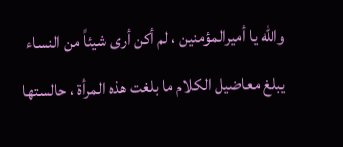والله يا أميرالمؤمنين ، لم أكن أرى شيئاً من النساء يبلغ معاضيل الكلام ما بلغت هذه المرأة ، حالستها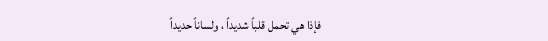فإذا هي تحمل قلباً شديداً ، ولساناً حديداً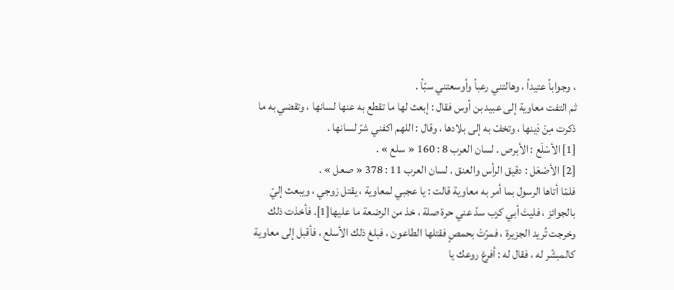، وجواباً عتيداً ، وهالتني رعباً وأوسعتني سبّاً .
ثم التفت معاوية إلى عبيد بن أوس فقال : إبعث لها ما تقطع به عنها لسانها ، وتقضي به ما ذكرت مِنْ دَينها ، وتخفّ به إلى بلادها ، وقال : اللهم اكفني شرّ لسانها .
[1] الأسْلَع : الأبرص . لسان العرب 8 : 160 « سلع » .
[2] الأصْعَل : دقيق الرأس والعنق . لسان العرب 11 : 378 « صعل » .
فلمّا أتاها الرسول بما أمر به معاوية قالت : يا عجبي لمعاوية ، يقتل زوجي ، ويبعث إليّ بالجوائز ، فليتَ أبي كرب سدّ عني حرة صلة ، خذ من الرضعة ما عليها[1]. فأخذت ذلك وخرجت تُريد الجزيرة ، فمرّتْ بحمصٍ فقتلها الطاعون ، فبلغ ذلك الأسلع ، فأقبل إلى معاوية كالمبشّر له ، فقال له : أفرغ روعك يا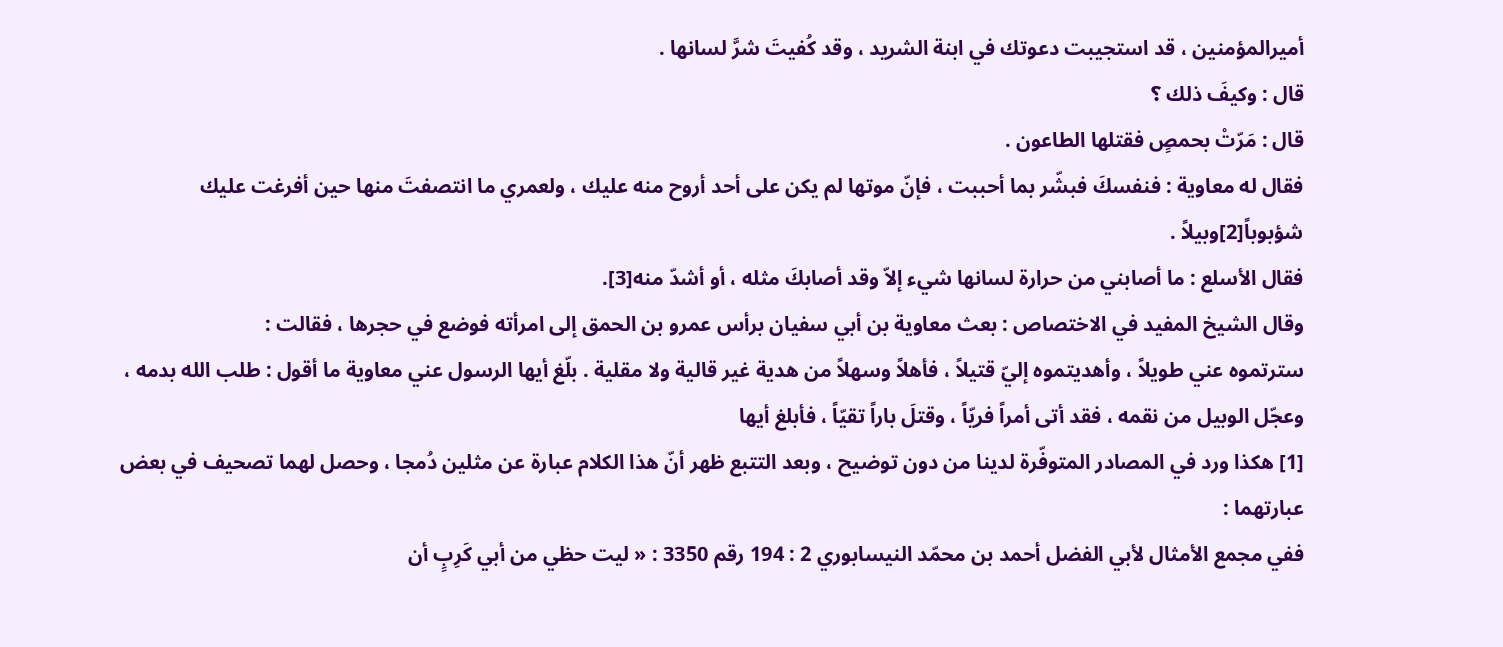أميرالمؤمنين ، قد استجيبت دعوتك في ابنة الشريد ، وقد كُفيتَ شرَّ لسانها .
قال : وكيفَ ذلك ؟
قال : مَرّتْ بحمصٍ فقتلها الطاعون .
فقال له معاوية : فنفسكَ فبشّر بما أحببت ، فإنّ موتها لم يكن على أحد أروح منه عليك ، ولعمري ما انتصفتَ منها حين أفرغت عليك شؤبوباً[2]وبيلاً .
فقال الأسلع : ما أصابني من حرارة لسانها شيء إلاّ وقد أصابكَ مثله ، أو أشدّ منه[3].
وقال الشيخ المفيد في الاختصاص : بعث معاوية بن أبي سفيان برأس عمرو بن الحمق إلى امرأته فوضع في حجرها ، فقالت :
سترتموه عني طويلاً ، وأهديتموه إليّ قتيلاً ، فأهلاً وسهلاً من هدية غير قالية ولا مقلية . بلّغ أيها الرسول عني معاوية ما أقول : طلب الله بدمه ، وعجّل الوبيل من نقمه ، فقد أتى أمراً فريّاً ، وقتلَ باراً تقيّاً ، فأبلغ أيها
[1] هكذا ورد في المصادر المتوفّرة لدينا من دون توضيح ، وبعد التتبع ظهر أنّ هذا الكلام عبارة عن مثلين دُمجا ، وحصل لهما تصحيف في بعض عبارتهما :
ففي مجمع الأمثال لأبي الفضل أحمد بن محمّد النيسابوري 2 : 194 رقم 3350 : « ليت حظي من أبي كَرِبٍ أن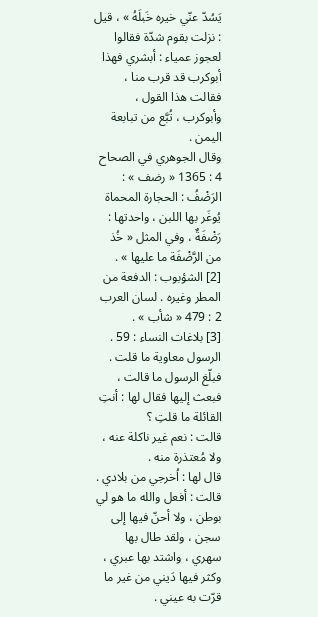يَسُدّ عنّي خيره خَبلَهُ » ، قيل : نزلت بقوم شدّة فقالوا لعجوز عمياء : أبشري فهذا أبوكرب قد قرب منا ، فقالت هذا القول ، وأبوكرب ، تُبَّع من تبابعة اليمن .
وقال الجوهري في الصحاح 4 : 1365 « رضف » : الرَضْفُ : الحجارة المحماة يُوغَر بها اللبن ، واحدتها : رَضْفَةٌ ، وفي المثل « خُذ من الرَّضْفَة ما عليها » .
[2] الشؤبوب : الدفعة من المطر وغيره . لسان العرب 2 : 479 « شأب » .
[3] بلاغات النساء : 59 .
الرسول معاوية ما قلت .
فبلّغ الرسول ما قالت ، فبعث إليها فقال لها : أنتِ القائلة ما قلتِ ؟
قالت : نعم غير ناكلة عنه ، ولا مُعتذرة منه .
قال لها : اُخرجي من بلادي .
قالت : أفعل والله ما هو لي بوطن ، ولا أحنّ فيها إلى سجن ، ولقد طال بها سهري ، واشتد بها عبري ، وكثر فيها دَيني من غير ما قرّت به عيني .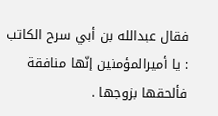فقال عبدالله بن أبي سرح الكاتب : يا أميرالمؤمنين إنّها منافقة فألحقها بزوجها .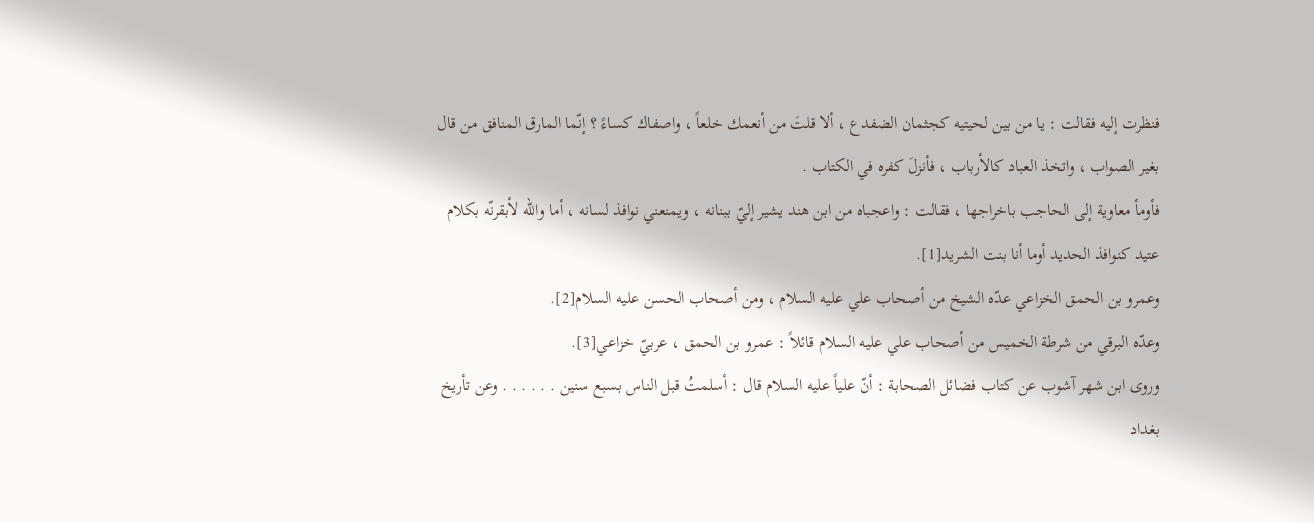فنظرت إليه فقالت : يا من بين لحيتيه كجثمان الضفدع ، ألا قلتَ من أنعمك خلعاً ، واصفاك كساءً ؟ إنّما المارق المنافق من قال بغير الصواب ، واتخذ العباد كالأرباب ، فأنزلَ كفره في الكتاب .
فأومأ معاوية إلى الحاجب باخراجها ، فقالت : واعجباه من ابن هند يشير إليّ ببنانه ، ويمنعني نوافذ لسانه ، أما والله لأبقرنّه بكلام عتيد كنوافذ الحديد أوما أنا بنت الشريد[1].
وعمرو بن الحمق الخزاعي عدّه الشيخ من أصحاب علي عليه السلام ، ومن أصحاب الحسن عليه السلام[2].
وعدّه البرقي من شرطة الخميس من أصحاب علي عليه السلام قائلاً : عمرو بن الحمق ، عربيّ خزاعي[3].
وروى ابن شهر آشوب عن كتاب فضائل الصحابة : أنّ علياً عليه السلام قال : أسلمتُ قبل الناس بسبع سنين . . . . . . وعن تأريخ بغداد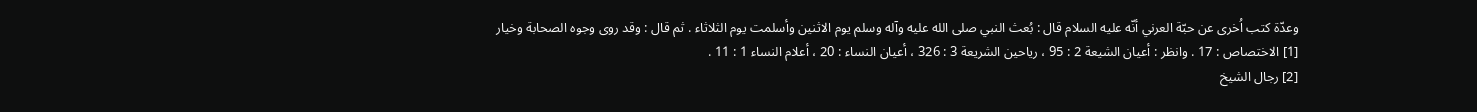وعدّة كتب اُخرى عن حبّة العرني أنّه عليه السلام قال : بُعث النبي صلى الله عليه وآله وسلم يوم الاثنين وأسلمت يوم الثلاثاء . ثم قال : وقد روى وجوه الصحابة وخيار
[1] الاختصاص : 17 . وانظر : أعيان الشيعة 2 : 95 ، رياحين الشريعة 3 : 326 ، أعيان النساء : 20 ، أعلام النساء 1 : 11 .
[2] رجال الشيخ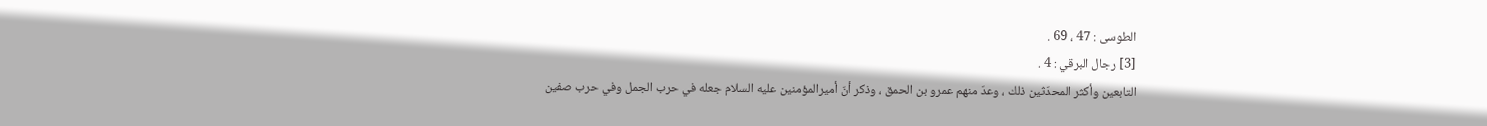الطوسى : 47 ، 69 .
[3] رجال البرقي : 4 .
التابعين وأكثر المحدّثين ذلك ، وعدّ منهم عمرو بن الحمق ، وذكر أنّ أميرالمؤمنين عليه السلام جعله في حرب الجمل وفي حرب صفين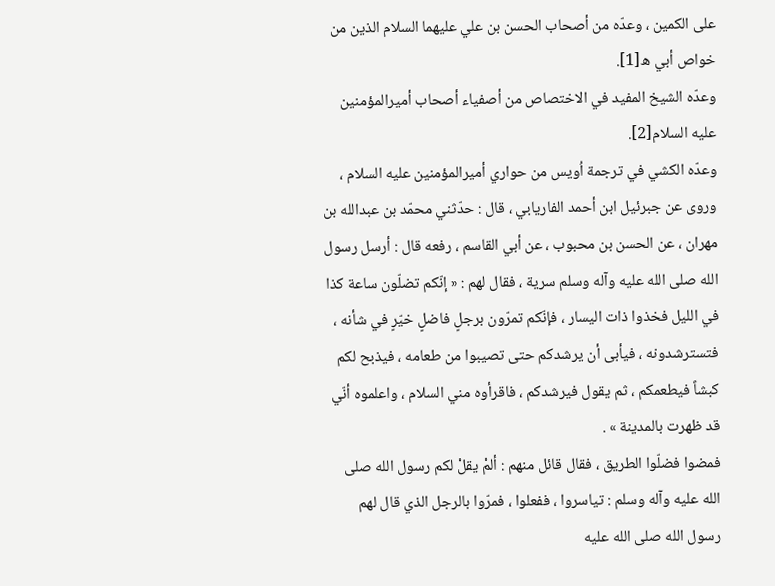على الكمين ، وعدّه من أصحاب الحسن بن علي عليهما السلام الذين من خواص أبي ه[1].
وعدّه الشيخ المفيد في الاختصاص من أصفياء أصحاب أميرالمؤمنين عليه السلام[2].
وعدّه الكشي في ترجمة اُويس من حواري أميرالمؤمنين عليه السلام ، وروى عن جبرئيل ابن أحمد الفاريابي ، قال : حدّثني محمّد بن عبدالله بن مهران ، عن الحسن بن محبوب ، عن أبي القاسم ، رفعه قال : أرسل رسول الله صلى الله عليه وآله وسلم سرية ، فقال لهم : « إنّكم تضلّون ساعة كذا في الليل فخذوا ذات اليسار ، فإنّكم تمرّون برجلٍ فاضلٍ خيّرٍ في شأنه ، فتسترشدونه ، فيأبى أن يرشدكم حتى تصيبوا من طعامه ، فيذبح لكم كبشاً فيطعمكم ، ثم يقول فيرشدكم ، فاقرأوه مني السلام ، واعلموه أنّي قد ظهرت بالمدينة » .
فمضوا فضلّوا الطريق ، فقال قائل منهم : ألمْ يقلْ لكم رسول الله صلى الله عليه وآله وسلم : تياسروا ، ففعلوا ، فمرّوا بالرجل الذي قال لهم رسول الله صلى الله عليه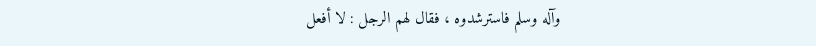وآله وسلم فاسترشدوه ، فقال لهم الرجل : لا أفعل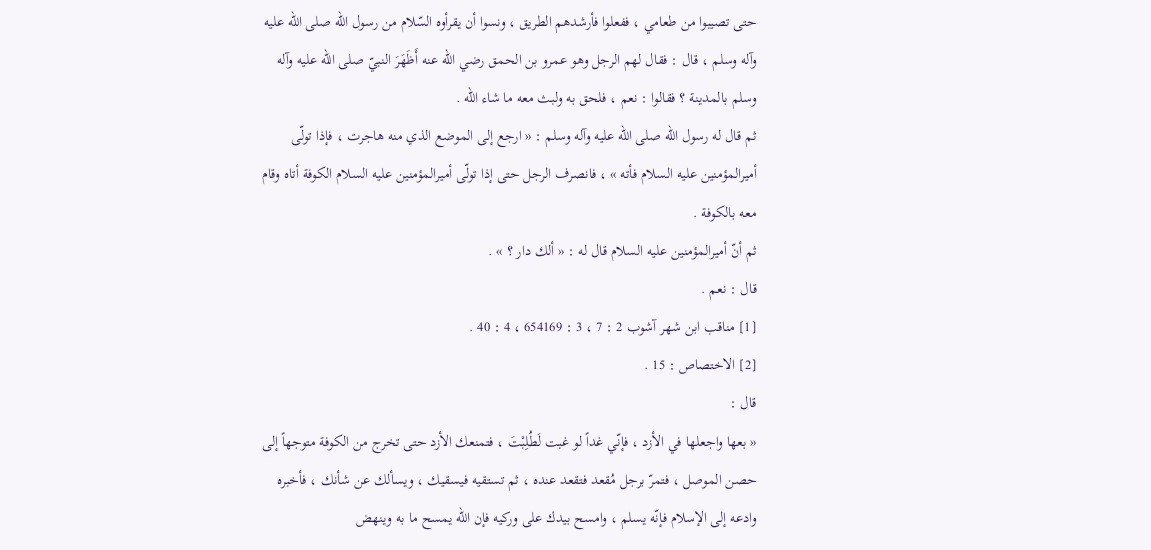حتى تصيبوا من طعامي ، ففعلوا فأرشدهم الطريق ، ونسوا أن يقرأوه السّلام من رسول الله صلى الله عليه وآله وسلم ، قال : فقال لهم الرجل وهو عمرو بن الحمق رضي الله عنه أَظَهَرَ النبيّ صلى الله عليه وآله وسلم بالمدينة ؟ فقالوا : نعم ، فلحق به ولبث معه ما شاء الله .
ثم قال له رسول الله صلى الله عليه وآله وسلم : « ارجع إلى الموضع الذي منه هاجرت ، فإذا تولّى أميرالمؤمنين عليه السلام فأته » ، فانصرف الرجل حتى إذا تولّى أميرالمؤمنين عليه السلام الكوفة أتاه وقام معه بالكوفة .
ثم أنّ أميرالمؤمنين عليه السلام قال له : « ألك دار ؟ » .
قال : نعم .
[1] مناقب ابن شهر آشوب 2 : 7 ، 3 : 654169 ، 4 : 40 .
[2] الاختصاص : 15 .
قال :
« بعها واجعلها في الأزد ، فإنّي غداً لو غبت لَطُلِبْتَ ، فتمنعك الأزد حتى تخرج من الكوفة متوجهاً إلى حصن الموصل ، فتمرّ برجل مُقعد فتقعد عنده ، ثم تستقيه فيسقيك ، ويسألك عن شأنك ، فأخبره وادعه إلى الإسلام فإنّه يسلم ، وامسح بيدك على وركيه فإن الله يمسح ما به وينهض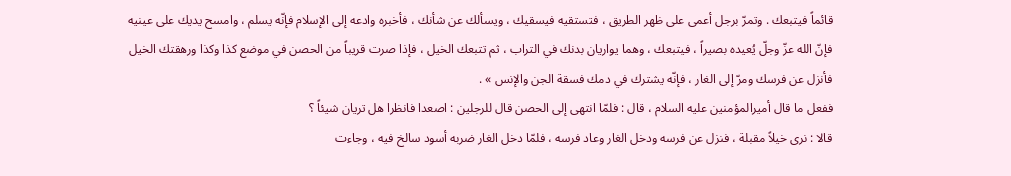قائماً فيتبعك . وتمرّ برجل أعمى على ظهر الطريق ، فتستقيه فيسقيك ، ويسألك عن شأنك ، فأخبره وادعه إلى الإسلام فإنّه يسلم ، وامسح يديك على عينيه فإنّ الله عزّ وجلّ يُعيده بصيراً ، فيتبعك ، وهما يواريان بدنك في التراب ، ثم تتبعك الخيل ، فإذا صرت قريباً من الحصن في موضع كذا وكذا ورهقتك الخيل فأنزل عن فرسك ومرّ إلى الغار ، فإنّه يشترك في دمك فسقة الجن والإنس » .
ففعل ما قال أميرالمؤمنين عليه السلام ، قال : فلمّا انتهى إلى الحصن قال للرجلين : اصعدا فانظرا هل تريان شيئاً ؟
قالا : نرى خيلاً مقبلة ، فنزل عن فرسه ودخل الغار وعاد فرسه ، فلمّا دخل الغار ضربه أسود سالخ فيه ، وجاءت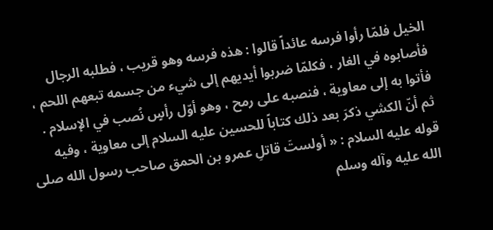الخيل فلمّا رأوا فرسه عائداً قالوا : هذه فرسه وهو قريب ، فطلبه الرجال فأصابوه في الغار ، فكلمّا ضربوا أيديهم إلى شيء من جسمه تبعهم اللحم ، فأتوا به إلى معاوية ، فنصبه على رمح ، وهو أوّل رأسٍ نُصب في الإسلام .
ثم أنّ الكشي ذكرَ بعد ذلك كتاباً للحسين عليه السلام إلى معاوية ، وفيه قوله عليه السلام : « أولستَ قاتلِ عمرو بن الحمق صاحب رسول الله صلى الله عليه وآله وسلم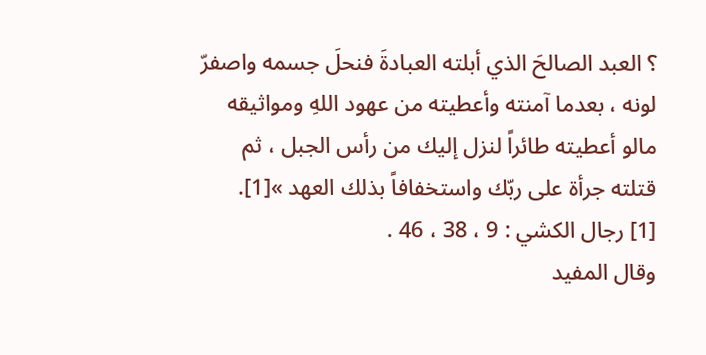؟ العبد الصالحَ الذي أبلته العبادةَ فنحلَ جسمه واصفرّ لونه ، بعدما آمنته وأعطيته من عهود اللهِ ومواثيقه مالو أعطيته طائراً لنزل إليك من رأس الجبل ، ثم قتلته جرأة على ربّك واستخفافاً بذلك العهد »[1].
[1] رجال الكشي : 9 ، 38 ، 46 .
وقال المفيد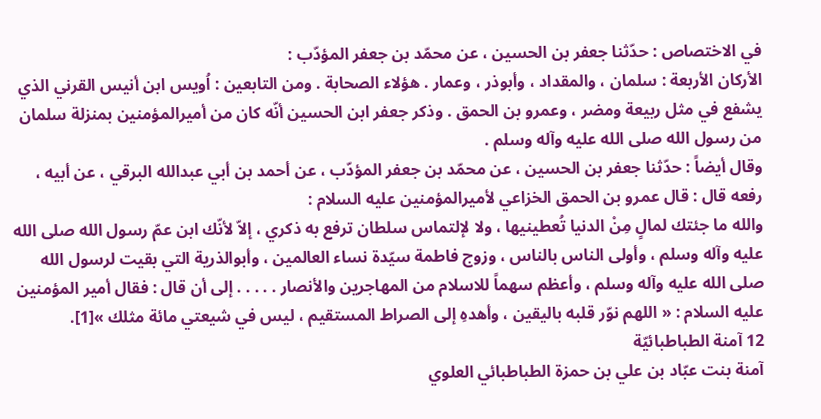في الاختصاص : حدّثنا جعفر بن الحسين ، عن محمّد بن جعفر المؤدّب :
الأركان الأربعة : سلمان ، والمقداد ، وأبوذر ، وعمار . هؤلاء الصحابة . ومن التابعين : اُويس ابن أنيس القرني الذي يشفع في مثل ربيعة ومضر ، وعمرو بن الحمق . وذكر جعفر ابن الحسين أنّه كان من أميرالمؤمنين بمنزلة سلمان من رسول الله صلى الله عليه وآله وسلم .
وقال أيضاً : حدّثنا جعفر بن الحسين ، عن محمّد بن جعفر المؤدّب ، عن أحمد بن أبي عبدالله البرقي ، عن أبيه ، رفعه قال : قال عمرو بن الحمق الخزاعي لأميرالمؤمنين عليه السلام :
والله ما جئتك لمالٍ مِنْ الدنيا تُعطينيها ، ولا لإلتماس سلطان ترفع به ذكري ، إلاّ لأنّك ابن عمّ رسول الله صلى الله عليه وآله وسلم ، وأولى الناس بالناس ، وزوج فاطمة سيّدة نساء العالمين ، وأبوالذرية التي بقيت لرسول الله صلى الله عليه وآله وسلم ، وأعظم سهماً للاسلام من المهاجرين والأنصار . . . . . إلى أن قال : فقال أمير المؤمنين عليه السلام : « اللهم نوّر قلبه باليقين ، وأهدهِ إلى الصراط المستقيم ، ليس في شيعتي مائة مثلك »[1].
12 آمنة الطباطبائيّة
آمنة بنت عبّاد بن علي بن حمزة الطباطبائي العلوي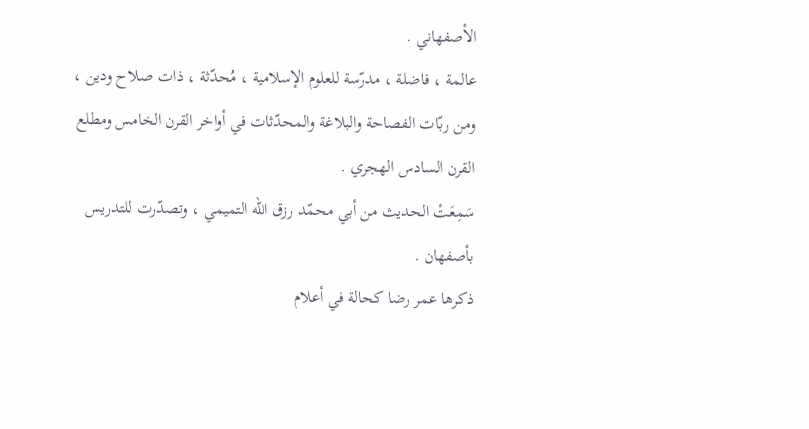الأصفهاني .
عالمة ، فاضلة ، مدرّسة للعلوم الإسلامية ، مُحدّثة ، ذات صلاح ودين ، ومن ربّات الفصاحة والبلاغة والمحدّثات في أواخر القرن الخامس ومطلع القرن السادس الهجري .
سَمِعَتْ الحديث من أبي محمّد رزق الله التميمي ، وتصدّرت للتدريس بأصفهان .
ذكرها عمر رضا كحالة في أعلام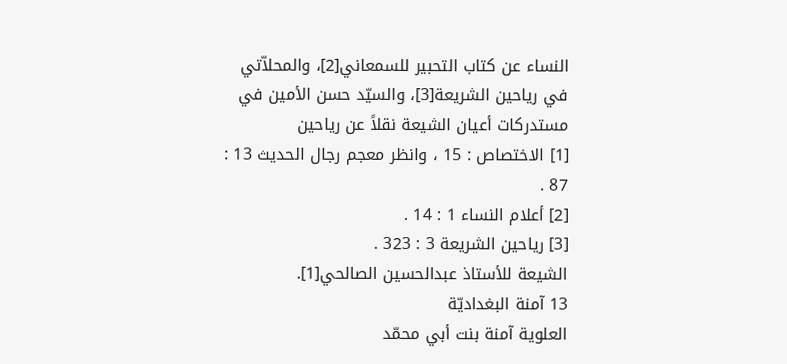النساء عن كتاب التحبير للسمعاني[2]، والمحلاّتي في رياحين الشريعة[3]، والسيّد حسن الأمين في مستدركات أعيان الشيعة نقلاً عن رياحين
[1] الاختصاص : 15 ، وانظر معجم رجال الحديث 13 : 87 .
[2] أعلام النساء 1 : 14 .
[3] رياحين الشريعة 3 : 323 .
الشيعة للأستاذ عبدالحسين الصالحي[1].
13 آمنة البغداديّة
العلوية آمنة بنت أبي محمّد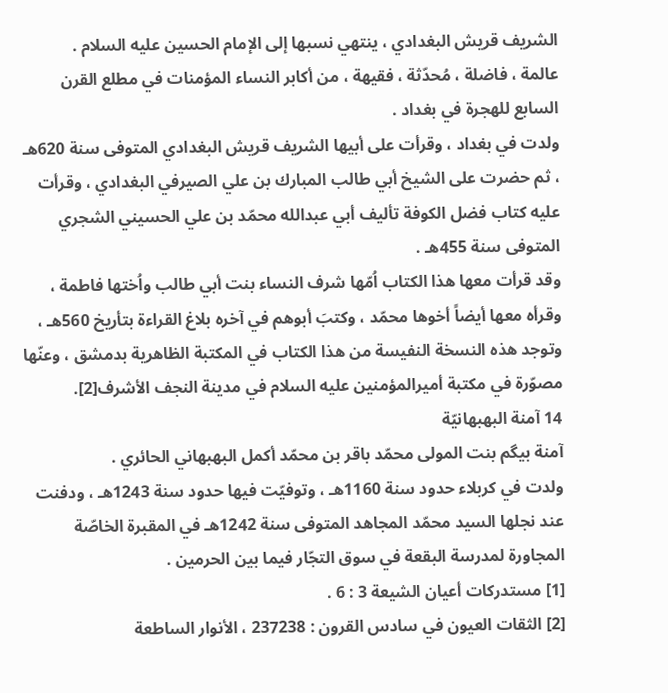الشريف قريش البغدادي ، ينتهي نسبها إلى الإمام الحسين عليه السلام .
عالمة ، فاضلة ، مُحدّثة ، فقيهة ، من أكابر النساء المؤمنات في مطلع القرن السابع للهجرة في بغداد .
ولدت في بغداد ، وقرأت على أبيها الشريف قريش البغدادي المتوفى سنة 620هـ ، ثم حضرت على الشيخ أبي طالب المبارك بن علي الصيرفي البغدادي ، وقرأت عليه كتاب فضل الكوفة تأليف أبي عبدالله محمّد بن علي الحسيني الشجري المتوفى سنة 455هـ .
وقد قرأت معها هذا الكتاب اُمّها شرف النساء بنت أبي طالب واُختها فاطمة ، وقرأه معها أيضاً أخوها محمّد ، وكتبَ أبوهم في آخره بلاغ القراءة بتأريخ 560هـ ، وتوجد هذه النسخة النفيسة من هذا الكتاب في المكتبة الظاهرية بدمشق ، وعنّها مصوّرة في مكتبة أميرالمؤمنين عليه السلام في مدينة النجف الأشرف[2].
14 آمنة البهبهانيّة
آمنة بيگم بنت المولى محمّد باقر بن محمّد أكمل البهبهاني الحائري .
ولدت في كربلاء حدود سنة 1160هـ ، وتوفيّت فيها حدود سنة 1243هـ ، ودفنت عند نجلها السيد محمّد المجاهد المتوفى سنة 1242هـ في المقبرة الخاصّة المجاورة لمدرسة البقعة في سوق التجّار فيما بين الحرمين .
[1] مستدركات أعيان الشيعة 3 : 6 .
[2] الثقات العيون في سادس القرون : 237238 ، الأنوار الساطعة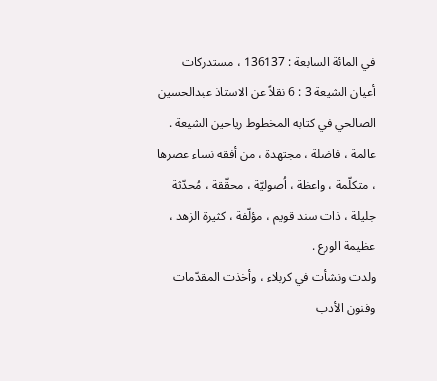في المائة السابعة : 136137 ، مستدركات أعيان الشيعة 3 : 6 نقلاً عن الاستاذ عبدالحسين الصالحي في كتابه المخطوط رياحين الشيعة .
عالمة ، فاضلة ، مجتهدة ، من أفقه نساء عصرها ، متكلّمة ، واعظة ، اُصوليّة ، محقّقة ، مُحدّثة جليلة ، ذات سند قويم ، مؤلّفة ، كثيرة الزهد ، عظيمة الورع .
ولدت ونشأت في كربلاء ، وأخذت المقدّمات وفنون الأدب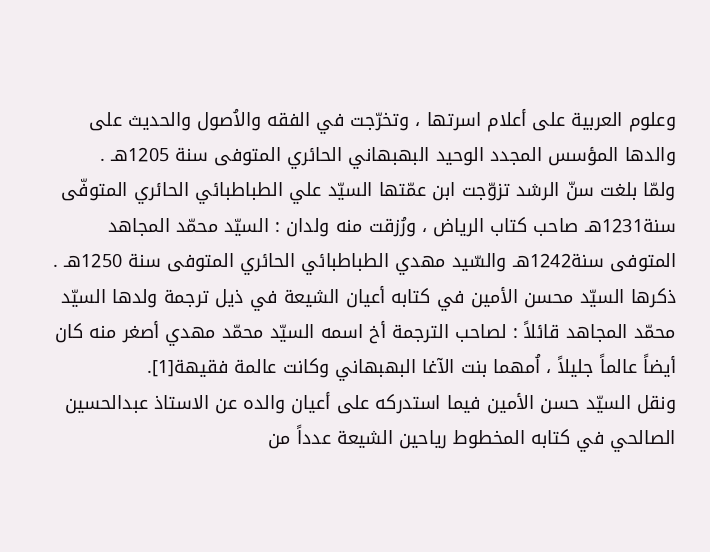وعلوم العربية على أعلام اسرتها ، وتخرّجت في الفقه والاُصول والحديث على والدها المؤسس المجدد الوحيد البهبهاني الحائري المتوفى سنة 1205هـ .
ولمّا بلغت سنّ الرشد تزوّجت ابن عمّتها السيّد علي الطباطبائي الحائري المتوفّى سنة1231هـ صاحب كتاب الرياض ، ورُزقت منه ولدان : السيّد محمّد المجاهد المتوفى سنة1242هـ والسّيد مهدي الطباطبائي الحائري المتوفى سنة 1250هـ .
ذكرها السيّد محسن الأمين في كتابه أعيان الشيعة في ذيل ترجمة ولدها السيّد محمّد المجاهد قائلاً : لصاحب الترجمة أخ اسمه السيّد محمّد مهدي أصغر منه كان أيضاً عالماً جليلاً ، اُمهما بنت الآغا البهبهاني وكانت عالمة فقيهة[1].
ونقل السيّد حسن الأمين فيما استدركه على أعيان والده عن الاستاذ عبدالحسين الصالحي في كتابه المخطوط رياحين الشيعة عدداً من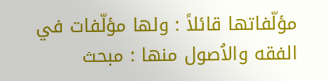مؤلّفاتها قائلاً : ولها مؤلّفات في الفقه والاُصول منها : مبحث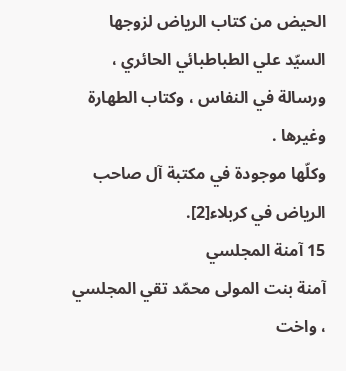الحيض من كتاب الرياض لزوجها السيّد علي الطباطبائي الحائري ، ورسالة في النفاس ، وكتاب الطهارة وغيرها .
وكلّها موجودة في مكتبة آل صاحب الرياض في كربلاء[2].
15 آمنة المجلسي
آمنة بنت المولى محمّد تقي المجلسي ، واخت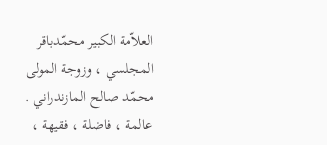العلاّمة الكبير محمّدباقر المجلسي ، وزوجة المولى محمّد صالح المازندراني .
عالمة ، فاضلة ، فقيهة ،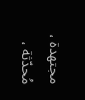مجتهدة ، مُحدّثة ،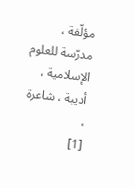مؤلّفة ، مدرّسة للعلوم الإسلامية ، أديبة ، شاعرة ،
[1]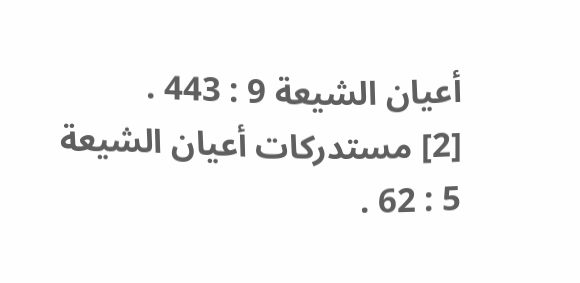أعيان الشيعة 9 : 443 .
[2] مستدركات أعيان الشيعة 5 : 62 .